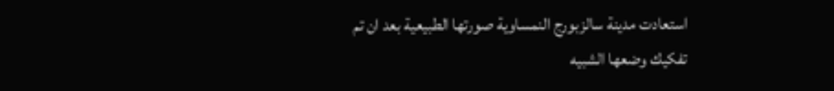استعادت مدينة سالزبورج النمساوية صورتها الطبيعية بعد ان تم تفكيك وضعها الشبيه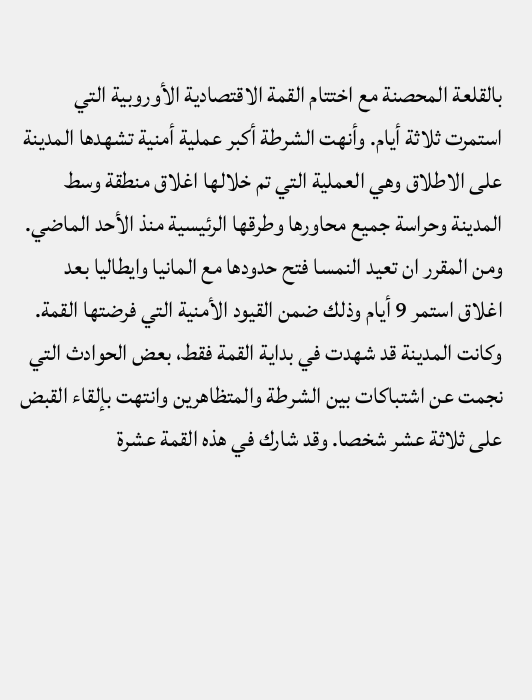بالقلعة المحصنة مع اختتام القمة الاقتصادية الأوروبية التي استمرت ثلاثة أيام. وأنهت الشرطة أكبر عملية أمنية تشهدها المدينة على الاطلاق وهي العملية التي تم خلالها اغلاق منطقة وسط المدينة وحراسة جميع محاورها وطرقها الرئيسية منذ الأحد الماضي. ومن المقرر ان تعيد النمسا فتح حدودها مع المانيا وايطاليا بعد اغلاق استمر 9 أيام وذلك ضمن القيود الأمنية التي فرضتها القمة. وكانت المدينة قد شهدت في بداية القمة فقط، بعض الحوادث التي نجمت عن اشتباكات بين الشرطة والمتظاهرين وانتهت بإلقاء القبض على ثلاثة عشر شخصا. وقد شارك في هذه القمة عشرة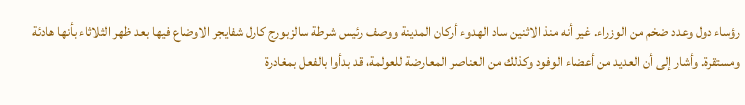رؤساء دول وعدد ضخم من الوزراء. غير أنه منذ الاثنين ساد الهدوء أركان المدينة ووصف رئيس شرطة سالزبورج كارل شفايجر الاوضاع فيها بعد ظهر الثلاثاء بأنها هادئة ومستقرة. وأشار إلى أن العديد من أعضاء الوفود وكذلك من العناصر المعارضة للعولمة، قد بدأوا بالفعل بمغادرة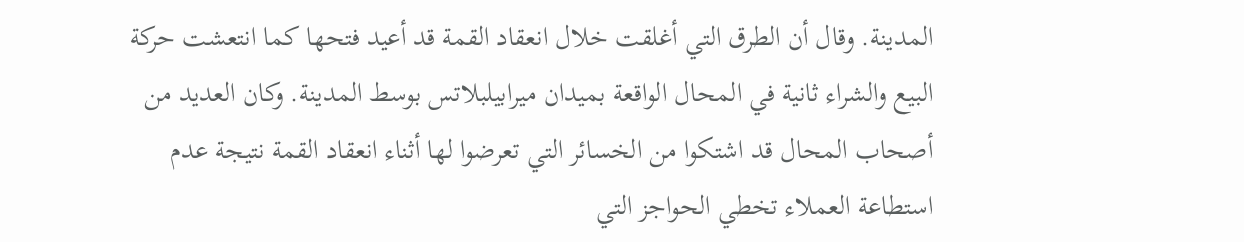المدينة. وقال أن الطرق التي أغلقت خلال انعقاد القمة قد أعيد فتحها كما انتعشت حركة البيع والشراء ثانية في المحال الواقعة بميدان ميرابيلبلاتس بوسط المدينة. وكان العديد من أصحاب المحال قد اشتكوا من الخسائر التي تعرضوا لها أثناء انعقاد القمة نتيجة عدم استطاعة العملاء تخطي الحواجز التي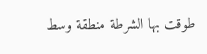طوقت بها الشرطة منطقة وسط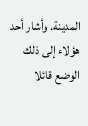المدينة. وأشار أحد هؤلاء إلى ذلك الوضع قائلا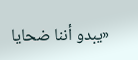«يبدو أننا ضحايا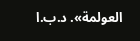العولمة». د.ب.ا